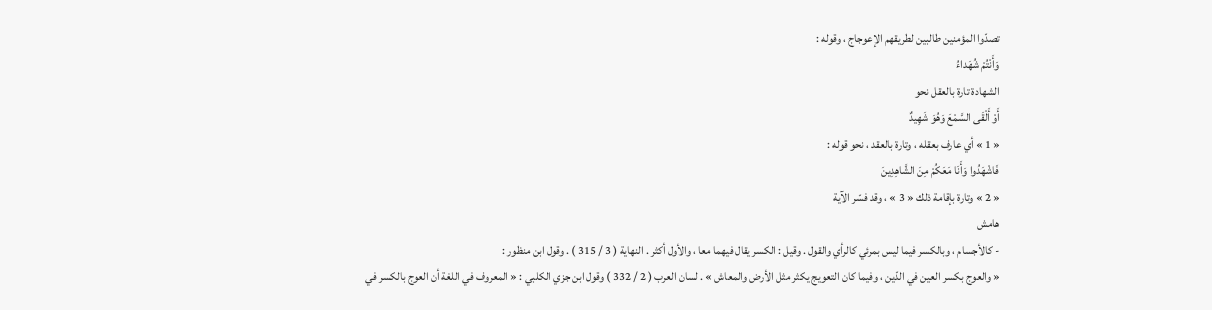تصدّوا المؤمنين طالبين لطريقهم الإعوجاج ، وقوله :
وَأَنْتُمْ شُهَداءُ
الشهادة تارة بالعقل نحو
أَوْ أَلْقَى السَّمْعَ وَهُوَ شَهِيدٌ
« 1 » أي عارف بعقله ، وتارة بالعقد ، نحو قوله :
فَاشْهَدُوا وَأَنَا مَعَكُمْ مِنَ الشَّاهِدِينَ
« 2 » وتارة بإقامة ذلك « 3 » ، وقد فسّر الآية
هامش
- كالأجسام ، وبالكسر فيما ليس بمرئي كالرأي والقول . وقيل : الكسر يقال فيهما معا ، والأول أكثر . النهاية ( 3 / 315 ) . وقول ابن منظور :
« والعوج بكسر العين في الدّين ، وفيما كان التعويج يكثر مثل الأرض والمعاش » . لسان العرب ( 2 / 332 ) وقول ابن جزي الكلبي : « المعروف في اللغة أن العوج بالكسر في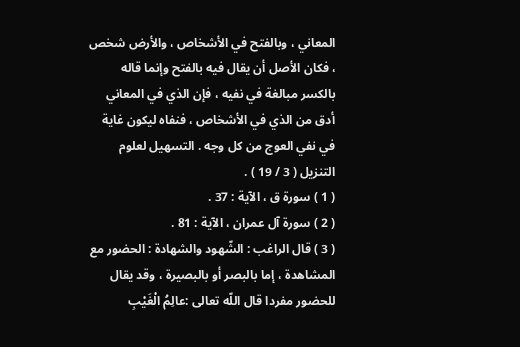المعاني ، وبالفتح في الأشخاص ، والأرض شخص ، فكان الأصل أن يقال فيه بالفتح وإنما قاله بالكسر مبالغة في نفيه ، فإن الذي في المعاني أدق من الذي في الأشخاص ، فنفاه ليكون غاية في نفي العوج من كل وجه . التسهيل لعلوم التنزيل ( 3 / 19 ) .
( 1 ) سورة ق ، الآية : 37 .
( 2 ) سورة آل عمران ، الآية : 81 .
( 3 ) قال الراغب : الشّهود والشهادة : الحضور مع المشاهدة ، إما بالبصر أو بالبصيرة ، وقد يقال للحضور مفردا قال اللّه تعالى :عالِمُ الْغَيْبِ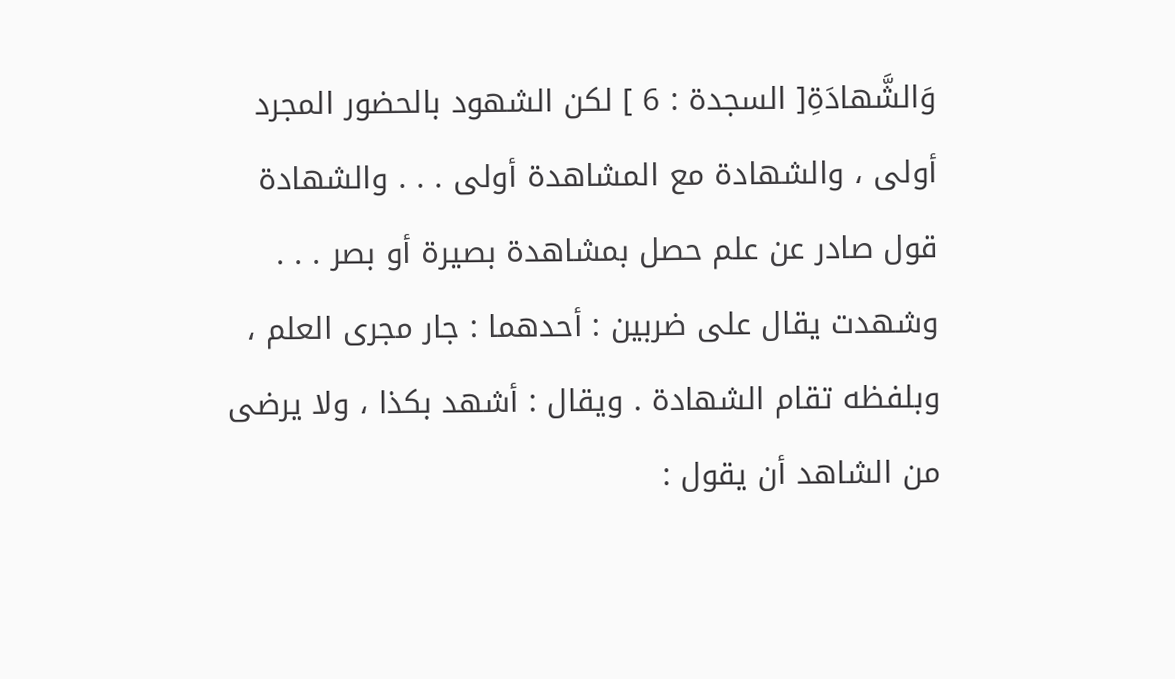وَالشَّهادَةِ[ السجدة : 6 ] لكن الشهود بالحضور المجرد أولى ، والشهادة مع المشاهدة أولى . . . والشهادة قول صادر عن علم حصل بمشاهدة بصيرة أو بصر . . . وشهدت يقال على ضربين : أحدهما : جار مجرى العلم ، وبلفظه تقام الشهادة . ويقال : أشهد بكذا ، ولا يرضى من الشاهد أن يقول :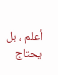أعلم ، بل يحتاج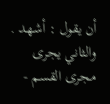أن يقول : أشهد . والثاني يجرى مجرى القسم -